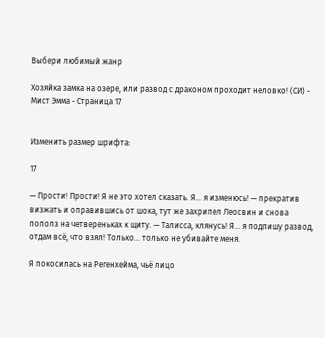Выбери любимый жанр

Хозяйка замка на озере, или развод с драконом проходит неловко! (СИ) - Мист Эмма - Страница 17


Изменить размер шрифта:

17

— Прости! Прости! Я не это хотел сказать. Я... я изменюсь! — прекратив визжать и оправившись от шока, тут же захрипел Леосвин и снова пополз на четвереньках к щиту. — Талисса, клянусь! Я... я подпишу развод, отдам всё, что взял! Только... только не убивайте меня.

Я покосилась на Регенхейма, чьё лицо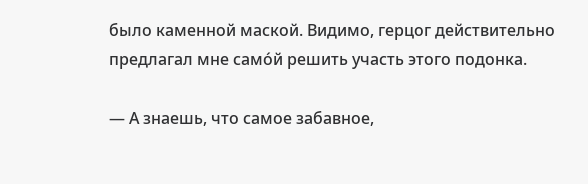было каменной маской. Видимо, герцог действительно предлагал мне само́й решить участь этого подонка.

— А знаешь, что самое забавное,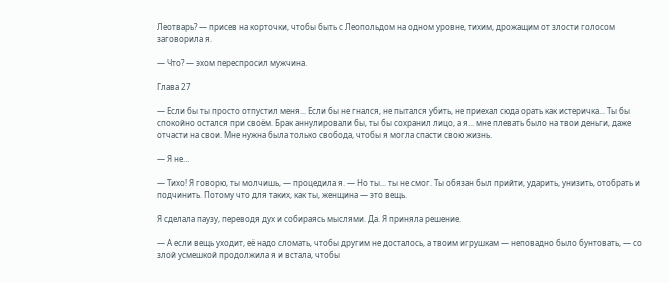Леотварь? — присев на корточки, чтобы быть с Леопольдом на одном уровне, тихим, дрожащим от злости голосом заговорила я.

— Что? — эхом переспросил мужчина.

Глава 27

— Если бы ты просто отпустил меня... Если бы не гнался, не пытался убить, не приехал сюда орать как истеричка... Ты бы спокойно остался при своём. Брак аннулировали бы, ты бы сохранил лицо, а я... мне плевать было на твои деньги, даже отчасти на свои. Мне нужна была только свобода, чтобы я могла спасти свою жизнь.

— Я не…

— Тихо! Я говорю, ты молчишь, — процедила я. — Но ты... ты не смог. Ты обязан был прийти, ударить, унизить, отобрать и подчинить. Потому что для таких, как ты, женщина — это вещь.

Я сделала паузу, переводя дух и собираясь мыслями. Да. Я приняла решение.

— А если вещь уходит, её надо сломать, чтобы другим не досталось, а твоим игрушкам — неповадно было бунтовать, — со злой усмешкой продолжила я и встала, чтобы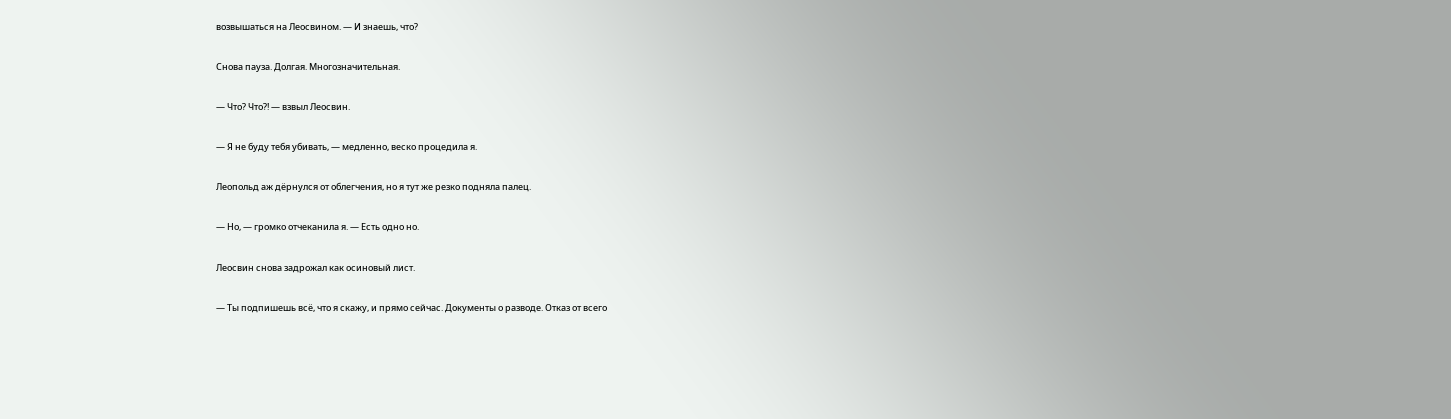возвышаться на Леосвином. — И знаешь, что?

Снова пауза. Долгая. Многозначительная.

— Что? Что?! — взвыл Леосвин.

— Я не буду тебя убивать, — медленно, веско процедила я.

Леопольд аж дёрнулся от облегчения, но я тут же резко подняла палец.

— Но, — громко отчеканила я. — Есть одно но.

Леосвин снова задрожал как осиновый лист.

— Ты подпишешь всё, что я скажу, и прямо сейчас. Документы о разводе. Отказ от всего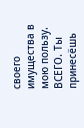своего имущества в мою пользу. ВСЕГО. Ты принесёшь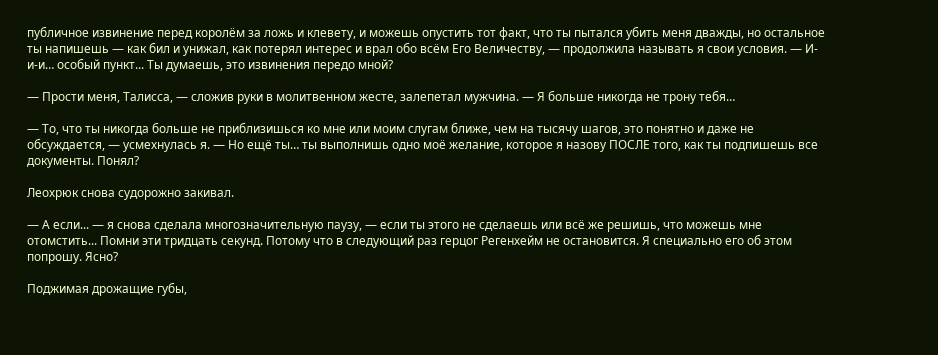публичное извинение перед королём за ложь и клевету, и можешь опустить тот факт, что ты пытался убить меня дважды, но остальное ты напишешь — как бил и унижал, как потерял интерес и врал обо всём Его Величеству, — продолжила называть я свои условия. — И-и-и… особый пункт... Ты думаешь, это извинения передо мной?

— Прости меня, Талисса, — сложив руки в молитвенном жесте, залепетал мужчина. — Я больше никогда не трону тебя…

— То, что ты никогда больше не приблизишься ко мне или моим слугам ближе, чем на тысячу шагов, это понятно и даже не обсуждается, — усмехнулась я. — Но ещё ты… ты выполнишь одно моё желание, которое я назову ПОСЛЕ того, как ты подпишешь все документы. Понял?

Леохрюк снова судорожно закивал.

— А если... — я снова сделала многозначительную паузу, — если ты этого не сделаешь или всё же решишь, что можешь мне отомстить... Помни эти тридцать секунд. Потому что в следующий раз герцог Регенхейм не остановится. Я специально его об этом попрошу. Ясно?

Поджимая дрожащие губы,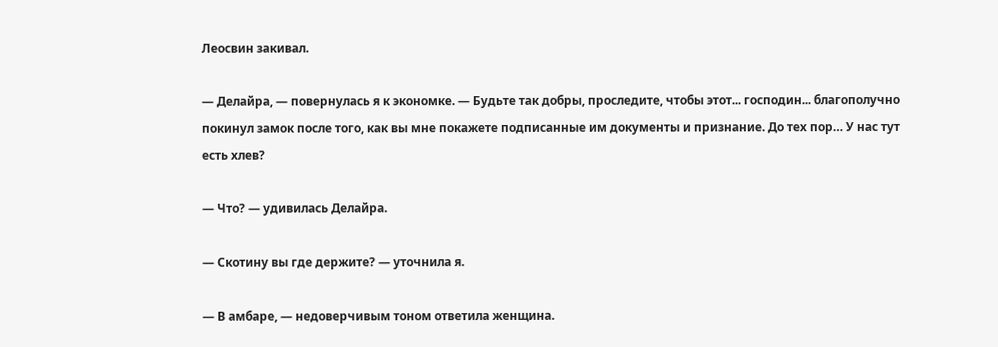Леосвин закивал.

— Делайра, — повернулась я к экономке. — Будьте так добры, проследите, чтобы этот... господин... благополучно покинул замок после того, как вы мне покажете подписанные им документы и признание. До тех пор… У нас тут есть хлев?

— Что? — удивилась Делайра.

— Скотину вы где держите? — уточнила я.

— В амбаре, — недоверчивым тоном ответила женщина.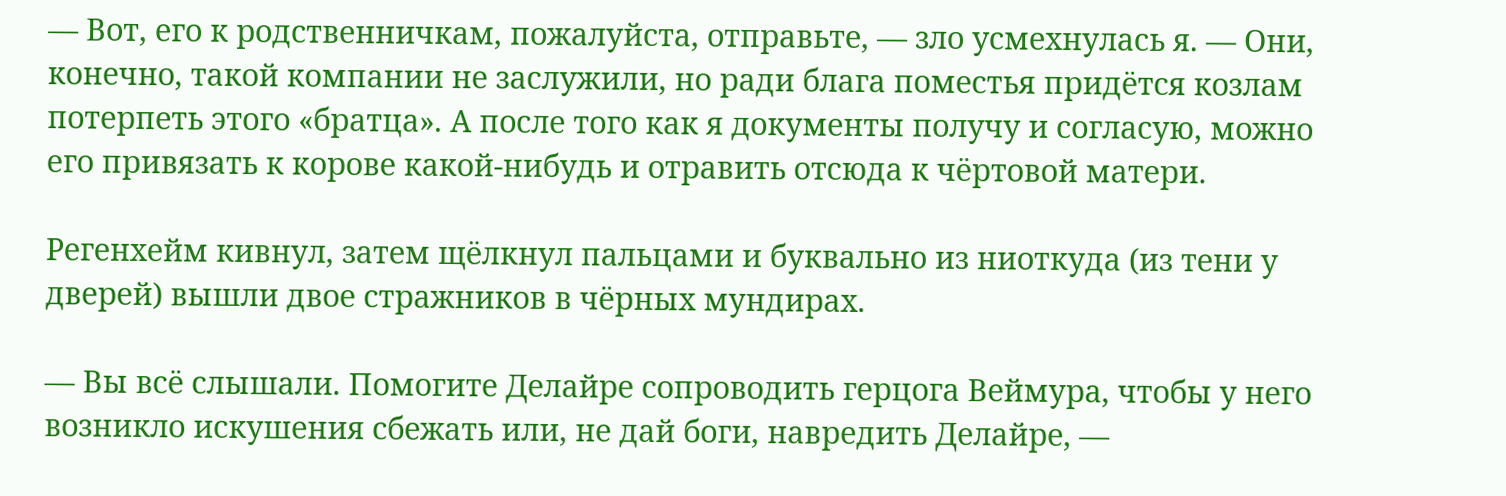— Вот, его к родственничкам, пожалуйста, отправьте, — зло усмехнулась я. — Они, конечно, такой компании не заслужили, но ради блага поместья придётся козлам потерпеть этого «братца». А после того как я документы получу и согласую, можно его привязать к корове какой-нибудь и отравить отсюда к чёртовой матери.

Регенхейм кивнул, затем щёлкнул пальцами и буквально из ниоткуда (из тени у дверей) вышли двое стражников в чёрных мундирах.

— Вы всё слышали. Помогите Делайре сопроводить герцога Веймура, чтобы у него возникло искушения сбежать или, не дай боги, навредить Делайре, —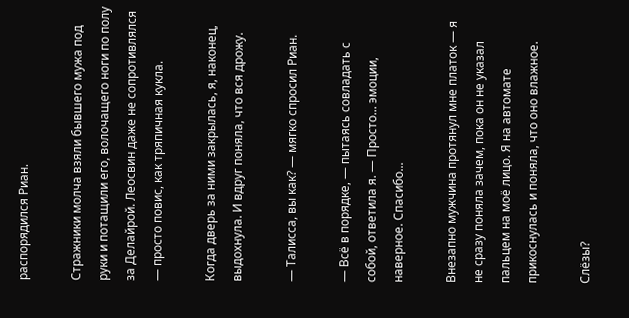распорядился Риан.

Стражники молча взяли бывшего мужа под руки и потащили его, волочащего ноги по полу за Делайрой. Леосвин даже не сопротивлялся — просто повис, как тряпичная кукла.

Когда дверь за ними закрылась, я, наконец, выдохнула. И вдруг поняла, что вся дрожу.

— Талисса, вы как? — мягко спросил Риан.

— Всё в порядке, — пытаясь совладать с собой, ответила я. — Просто... эмоции, наверное. Спасибо...

Внезапно мужчина протянул мне платок — я не сразу поняла зачем, пока он не указал пальцем на моё лицо. Я на автомате прикоснулась и поняла, что оно влажное.

Слёзы?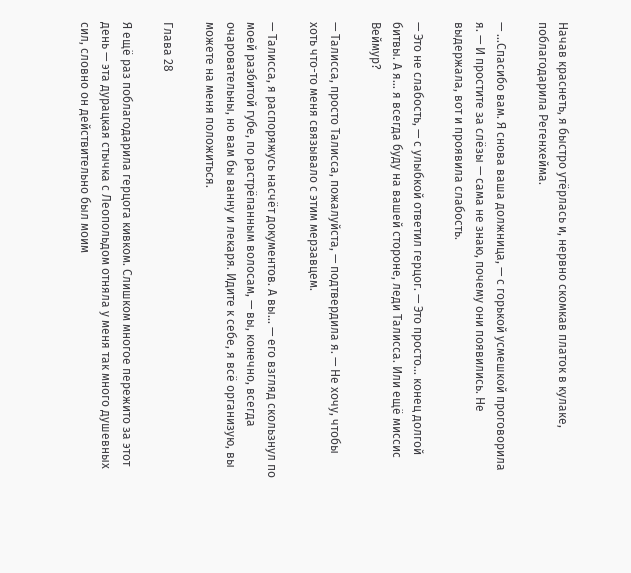Начав краснеть, я быстро утёрлась и, нервно скомкав платок в кулаке, поблагодарила Регенхейма.

— ...Спасибо вам. Я снова ваша должница, — с горькой усмешкой проговорила я. — И простите за слёзы — сама не знаю, почему они появились. Не выдержала, вот и проявила слабость.

— Это не слабость, — с улыбкой ответил герцог. — Это просто... конец долгой битвы. А я… я всегда буду на вашей стороне, леди Талисса. Или ещё миссис Веймур?

— Талисса, просто Талисса, пожалуйста, — подтвердила я. — Не хочу, чтобы хоть что-то меня связывало с этим мерзавцем.

— Талисса, я распоряжусь насчёт документов. А вы... — его взгляд скользнул по моей разбитой губе, по растрёпанным волосам, — вы, конечно, всегда очаровательны, но вам бы ванну и лекаря. Идите к себе, я всё организую, вы можете на меня положиться.

Глава 28

Я ещё раз поблагодарила герцога кивком. Слишком многое пережито за этот день — эта дурацкая стычка с Леопольдом отняла у меня так много душевных сил, словно он действительно был моим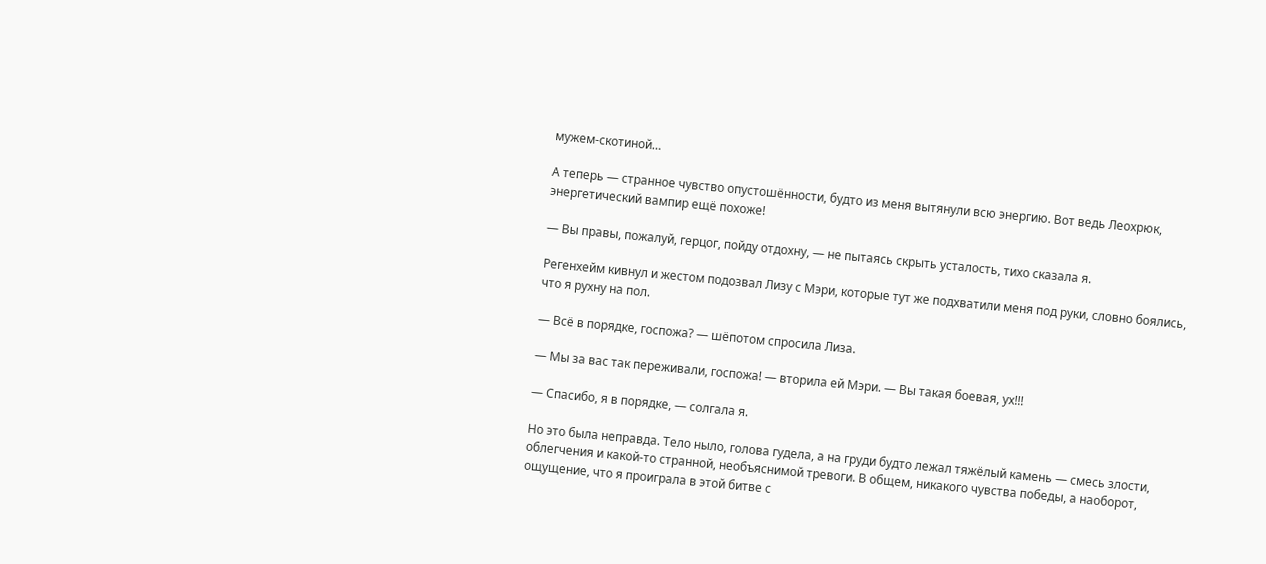мужем-скотиной…

А теперь — странное чувство опустошённости, будто из меня вытянули всю энергию. Вот ведь Леохрюк, энергетический вампир ещё похоже!

— Вы правы, пожалуй, герцог, пойду отдохну, — не пытаясь скрыть усталость, тихо сказала я.

Регенхейм кивнул и жестом подозвал Лизу с Мэри, которые тут же подхватили меня под руки, словно боялись, что я рухну на пол.

— Всё в порядке, госпожа? — шёпотом спросила Лиза.

— Мы за вас так переживали, госпожа! — вторила ей Мэри. — Вы такая боевая, ух!!!

— Спасибо, я в порядке, — солгала я.

Но это была неправда. Тело ныло, голова гудела, а на груди будто лежал тяжёлый камень — смесь злости, облегчения и какой-то странной, необъяснимой тревоги. В общем, никакого чувства победы, а наоборот, ощущение, что я проиграла в этой битве с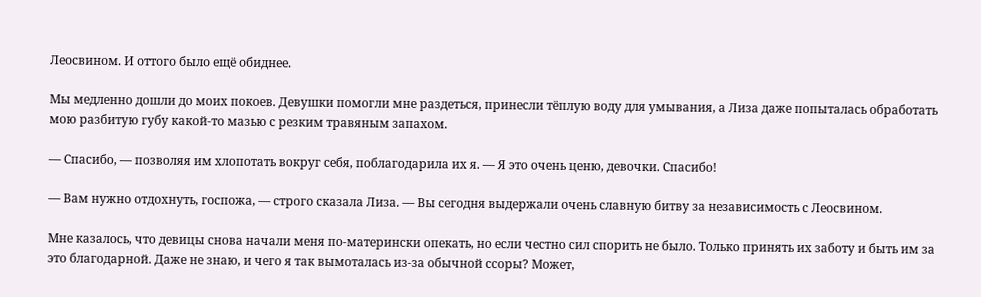Леосвином. И оттого было ещё обиднее.

Мы медленно дошли до моих покоев. Девушки помогли мне раздеться, принесли тёплую воду для умывания, а Лиза даже попыталась обработать мою разбитую губу какой-то мазью с резким травяным запахом.

— Спасибо, — позволяя им хлопотать вокруг себя, поблагодарила их я. — Я это очень ценю, девочки. Спасибо!

— Вам нужно отдохнуть, госпожа, — строго сказала Лиза. — Вы сегодня выдержали очень славную битву за независимость с Леосвином.

Мне казалось, что девицы снова начали меня по-матерински опекать, но если честно сил спорить не было. Только принять их заботу и быть им за это благодарной. Даже не знаю, и чего я так вымоталась из-за обычной ссоры? Может,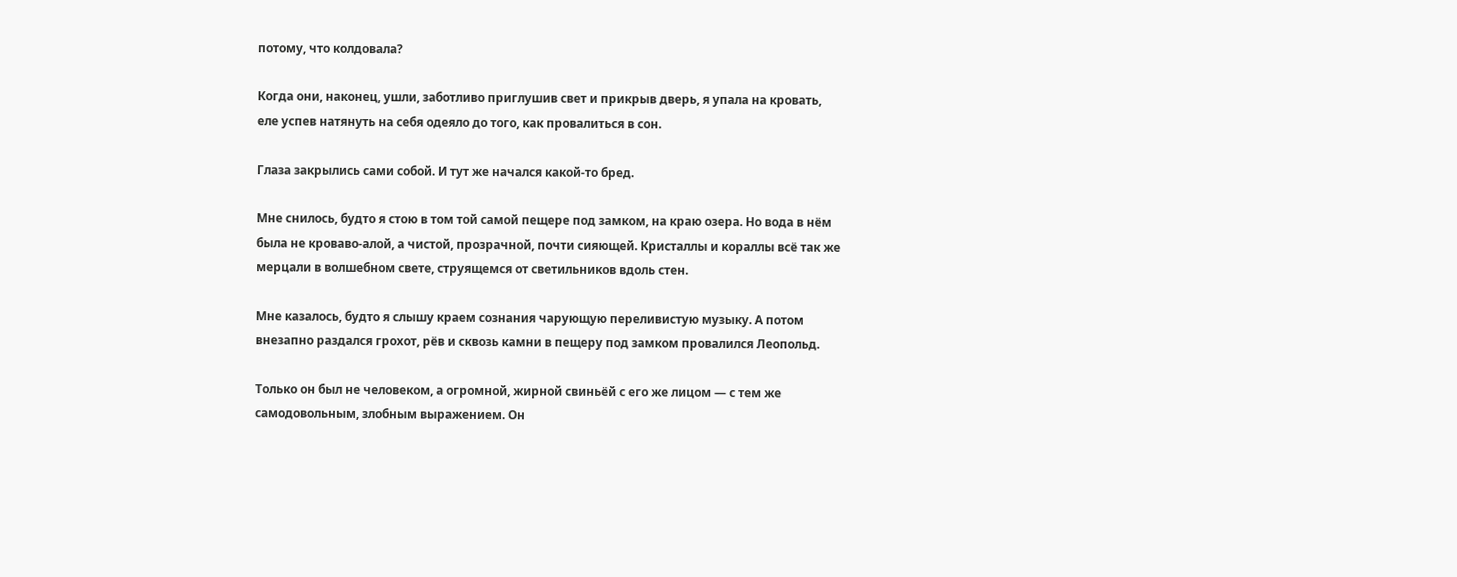потому, что колдовала?

Когда они, наконец, ушли, заботливо приглушив свет и прикрыв дверь, я упала на кровать, еле успев натянуть на себя одеяло до того, как провалиться в сон.

Глаза закрылись сами собой. И тут же начался какой-то бред.

Мне снилось, будто я стою в том той самой пещере под замком, на краю озера. Но вода в нём была не кроваво-алой, а чистой, прозрачной, почти сияющей. Кристаллы и кораллы всё так же мерцали в волшебном свете, струящемся от светильников вдоль стен.

Мне казалось, будто я слышу краем сознания чарующую переливистую музыку. А потом внезапно раздался грохот, рёв и сквозь камни в пещеру под замком провалился Леопольд.

Только он был не человеком, а огромной, жирной свиньёй с его же лицом — с тем же самодовольным, злобным выражением. Он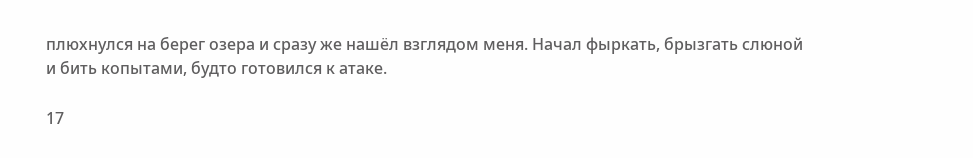плюхнулся на берег озера и сразу же нашёл взглядом меня. Начал фыркать, брызгать слюной и бить копытами, будто готовился к атаке.

17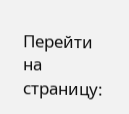Перейти на страницу: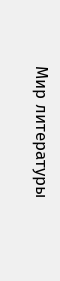Мир литературы